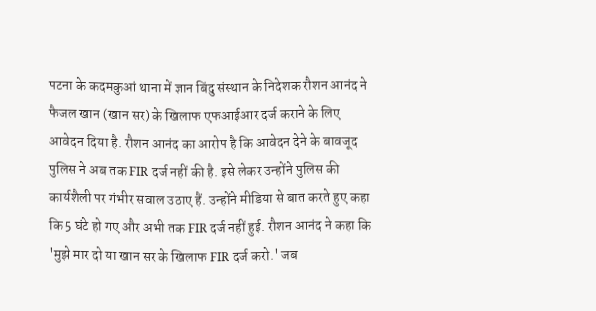पटना के कदमकुआं थाना में ज्ञान बिंदु संस्थान के निदेशक रौशन आनंद ने फैजल खान (खान सर) के खिलाफ एफआईआर दर्ज कराने के लिए आवेदन दिया है. रौशन आनंद का आरोप है कि आवेदन देने के बावजूद पुलिस ने अब तक FIR दर्ज नहीं की है. इसे लेकर उन्होंने पुलिस की कार्यशैली पर गंभीर सवाल उठाए हैं. उन्होंने मीडिया से बात करते हुए कहा कि 5 घंटे हो गए और अभी तक FIR दर्ज नहीं हुई. रौशन आनंद ने कहा कि 'मुझे मार दो या खान सर के खिलाफ FIR दर्ज करो.' जब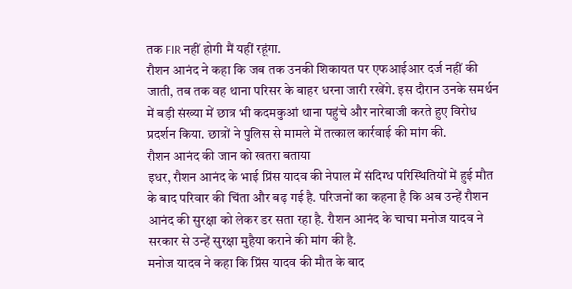तक FIR नहीं होगी मैं यहीं रहूंगा.
रौशन आनंद ने कहा कि जब तक उनकी शिकायत पर एफआईआर दर्ज नहीं की जाती, तब तक वह थाना परिसर के बाहर धरना जारी रखेंगे. इस दौरान उनके समर्थन में बड़ी संख्या में छात्र भी कदमकुआं थाना पहुंचे और नारेबाजी करते हुए विरोध प्रदर्शन किया. छात्रों ने पुलिस से मामले में तत्काल कार्रवाई की मांग की.
रौशन आनंद की जान को खतरा बताया
इधर, रौशन आनंद के भाई प्रिंस यादव की नेपाल में संदिग्ध परिस्थितियों में हुई मौत के बाद परिवार की चिंता और बढ़ गई है. परिजनों का कहना है कि अब उन्हें रौशन आनंद की सुरक्षा को लेकर डर सता रहा है. रौशन आनंद के चाचा मनोज यादव ने सरकार से उन्हें सुरक्षा मुहैया कराने की मांग की है.
मनोज यादव ने कहा कि प्रिंस यादव की मौत के बाद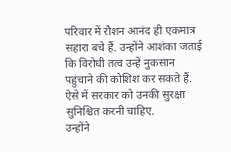परिवार में रौशन आनंद ही एकमात्र सहारा बचे हैं. उन्होंने आशंका जताई कि विरोधी तत्व उन्हें नुकसान पहुंचाने की कोशिश कर सकते हैं. ऐसे में सरकार को उनकी सुरक्षा सुनिश्चित करनी चाहिए.
उन्होंने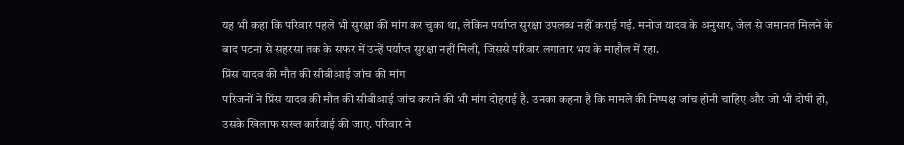यह भी कहा कि परिवार पहले भी सुरक्षा की मांग कर चुका था, लेकिन पर्याप्त सुरक्षा उपलब्ध नहीं कराई गई. मनोज यादव के अनुसार, जेल से जमानत मिलने के बाद पटना से सहरसा तक के सफर में उन्हें पर्याप्त सुरक्षा नहीं मिली, जिससे परिवार लगातार भय के माहौल में रहा.
प्रिंस यादव की मौत की सीबीआई जांच की मांग
परिजनों ने प्रिंस यादव की मौत की सीबीआई जांच कराने की भी मांग दोहराई है. उनका कहना है कि मामले की निष्पक्ष जांच होनी चाहिए और जो भी दोषी हो, उसके खिलाफ सख्त कार्रवाई की जाए. परिवार ने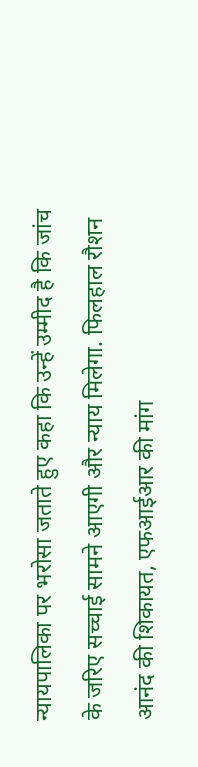न्यायपालिका पर भरोसा जताते हुए कहा कि उन्हें उम्मीद है कि जांच के जरिए सच्चाई सामने आएगी और न्याय मिलेगा. फिलहाल रौशन आनंद की शिकायत, एफआईआर की मांग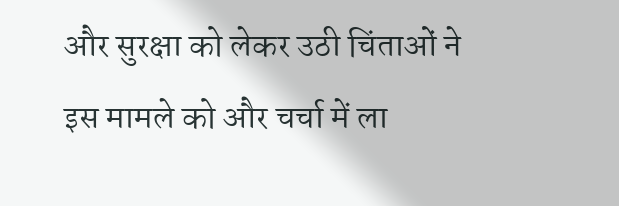और सुरक्षा को लेकर उठी चिंताओं ने इस मामले को और चर्चा में ला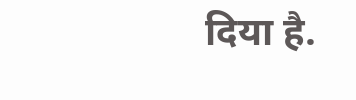दिया है.